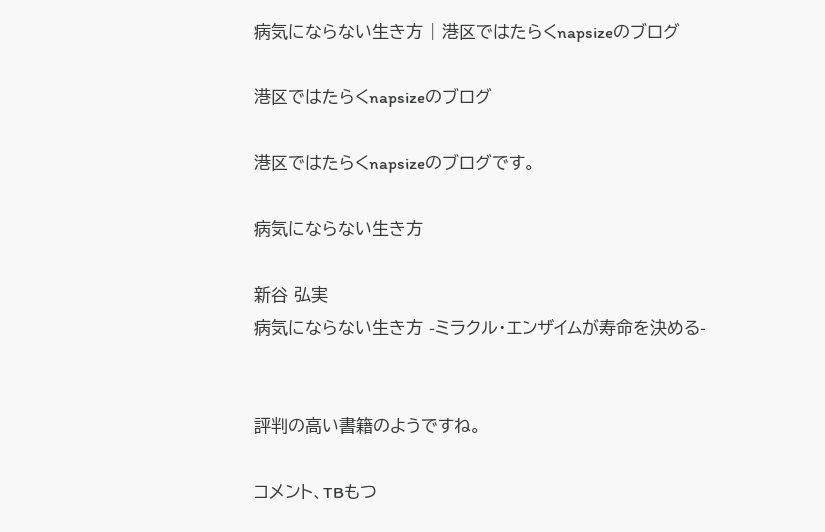病気にならない生き方 | 港区ではたらくnapsizeのブログ

港区ではたらくnapsizeのブログ

港区ではたらくnapsizeのブログです。

病気にならない生き方

新谷 弘実
病気にならない生き方 -ミラクル・エンザイムが寿命を決める-


評判の高い書籍のようですね。

コメント、TBもつ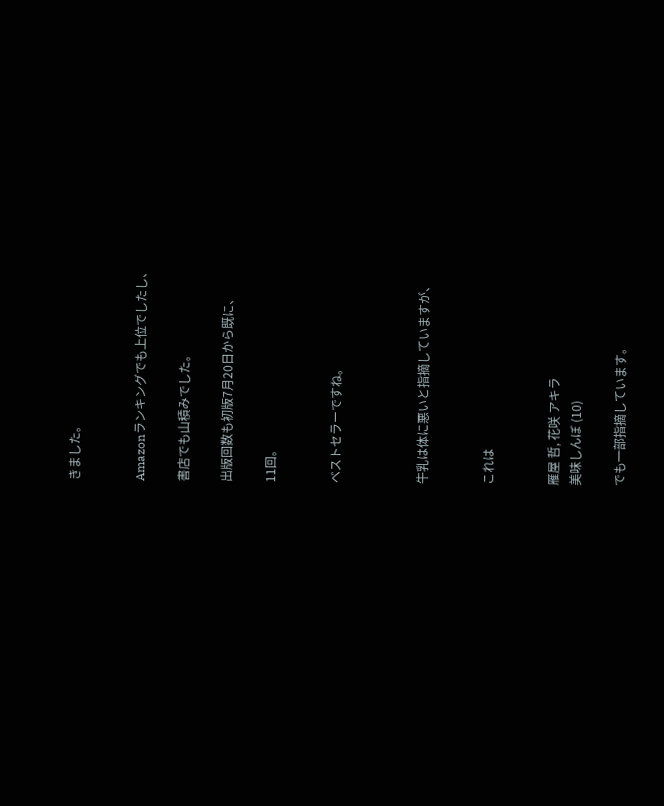きました。


Amazonランキングでも上位でしたし、

書店でも山積みでした。

出版回数も初版7月20日から既に、

11回。


ベストセラーですね。



牛乳は体に悪いと指摘していますが、


これは


雁屋 哲, 花咲 アキラ
美味しんぼ (10)

でも一部指摘しています。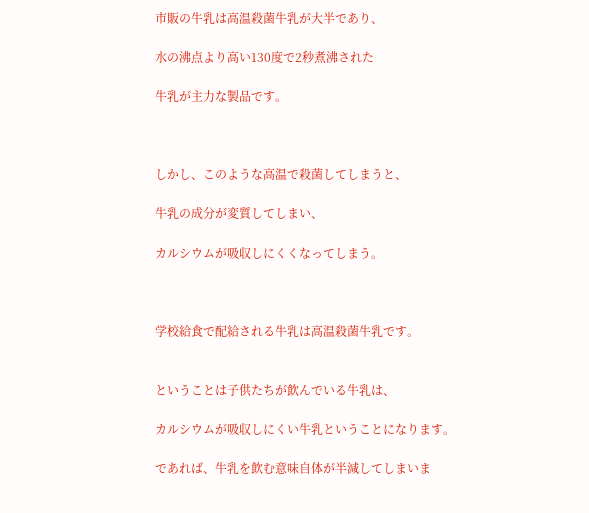市販の牛乳は高温殺菌牛乳が大半であり、

水の沸点より高い130度で2秒煮沸された

牛乳が主力な製品です。



しかし、このような高温で殺菌してしまうと、

牛乳の成分が変質してしまい、

カルシウムが吸収しにくくなってしまう。



学校給食で配給される牛乳は高温殺菌牛乳です。


ということは子供たちが飲んでいる牛乳は、

カルシウムが吸収しにくい牛乳ということになります。

であれば、牛乳を飲む意味自体が半減してしまいま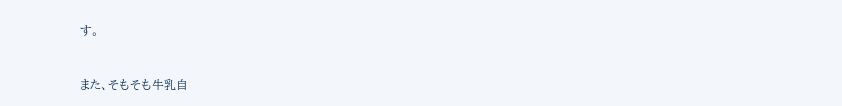す。


また、そもそも牛乳自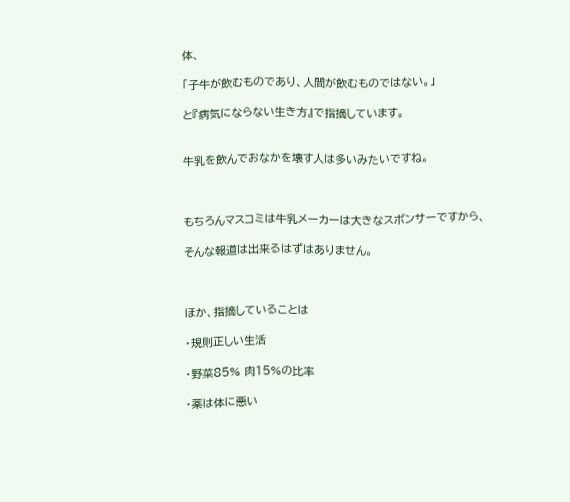体、

「子牛が飲むものであり、人間が飲むものではない。」

と『病気にならない生き方』で指摘しています。


牛乳を飲んでおなかを壊す人は多いみたいですね。



もちろんマスコミは牛乳メーカーは大きなスポンサーですから、

そんな報道は出来るはずはありません。



ほか、指摘していることは

・規則正しい生活

・野菜85% 肉15%の比率

・薬は体に悪い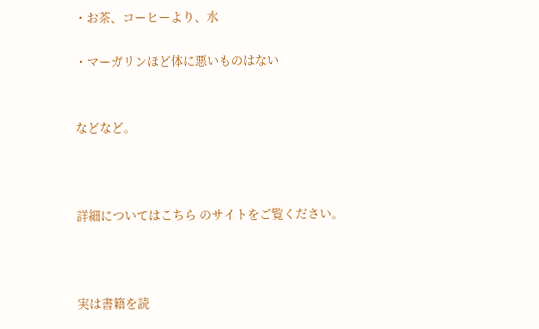・お茶、コーヒーより、水

・マーガリンほど体に悪いものはない


などなど。



詳細についてはこちら のサイトをご覧ください。



実は書籍を読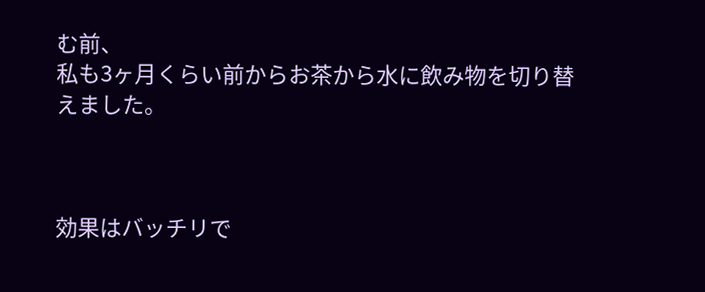む前、
私も3ヶ月くらい前からお茶から水に飲み物を切り替えました。



効果はバッチリで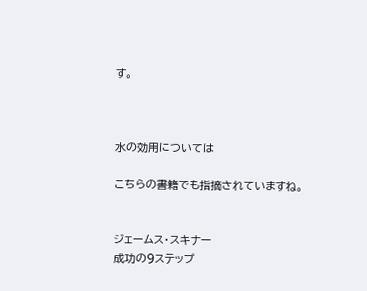す。



水の効用については

こちらの書籍でも指摘されていますね。


ジェームス・スキナー
成功の9ステップ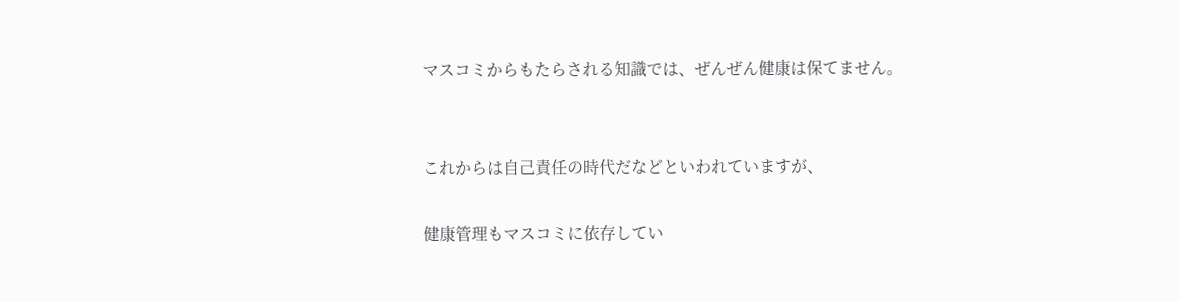マスコミからもたらされる知識では、ぜんぜん健康は保てません。


これからは自己責任の時代だなどといわれていますが、

健康管理もマスコミに依存してい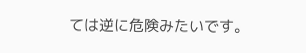ては逆に危険みたいです。